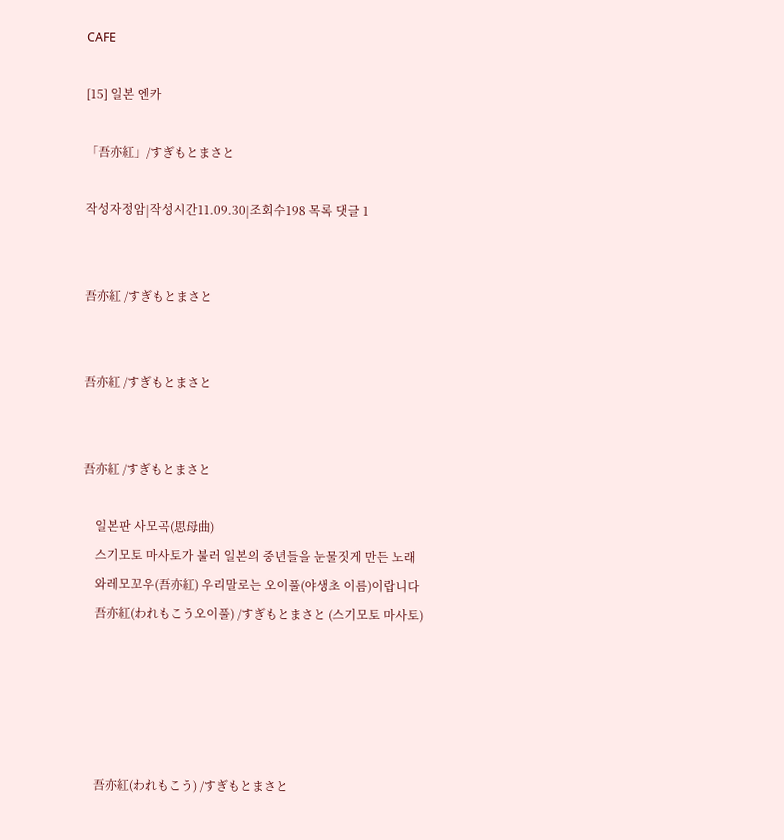CAFE

[15] 일본 엔카

「吾亦紅」/すぎもとまさと

작성자정암|작성시간11.09.30|조회수198 목록 댓글 1


吾亦紅 /すぎもとまさと


吾亦紅 /すぎもとまさと


吾亦紅 /すぎもとまさと

    일본판 사모곡(思母曲)
    스기모토 마사토가 불러 일본의 중년들을 눈물짓게 만든 노래
    와레모꼬우(吾亦紅) 우리말로는 오이풀(야생초 이름)이랍니다
    吾亦紅(われもこう오이풀) /すぎもとまさと (스기모토 마사토)





    吾亦紅(われもこう) /すぎもとまさと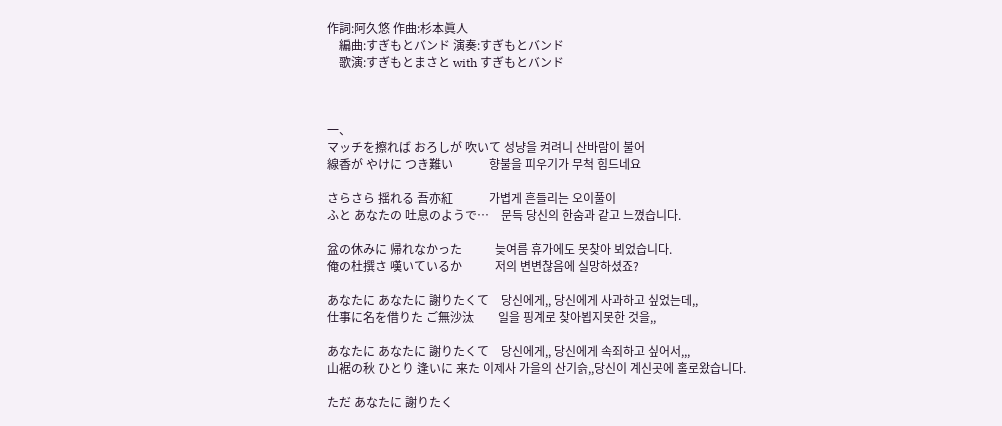作詞:阿久悠 作曲:杉本眞人
    編曲:すぎもとバンド 演奏:すぎもとバンド
    歌演:すぎもとまさと with すぎもとバンド



一、
マッチを擦れば おろしが 吹いて 성냥을 켜려니 산바람이 불어
線香が やけに つき難い            향불을 피우기가 무척 힘드네요

さらさら 揺れる 吾亦紅            가볍게 흔들리는 오이풀이
ふと あなたの 吐息のようで…    문득 당신의 한숨과 같고 느꼈습니다.

盆の休みに 帰れなかった           늦여름 휴가에도 못찾아 뵈었습니다.
俺の杜撰さ 嘆いているか           저의 변변찮음에 실망하셨죠?

あなたに あなたに 謝りたくて    당신에게,, 당신에게 사과하고 싶었는데,,
仕事に名を借りた ご無沙汰        일을 핑계로 찾아뵙지못한 것을,,

あなたに あなたに 謝りたくて    당신에게,, 당신에게 속죄하고 싶어서,,,
山裾の秋 ひとり 逢いに 来た 이제사 가을의 산기슭,,당신이 계신곳에 홀로왔습니다.

ただ あなたに 謝りたく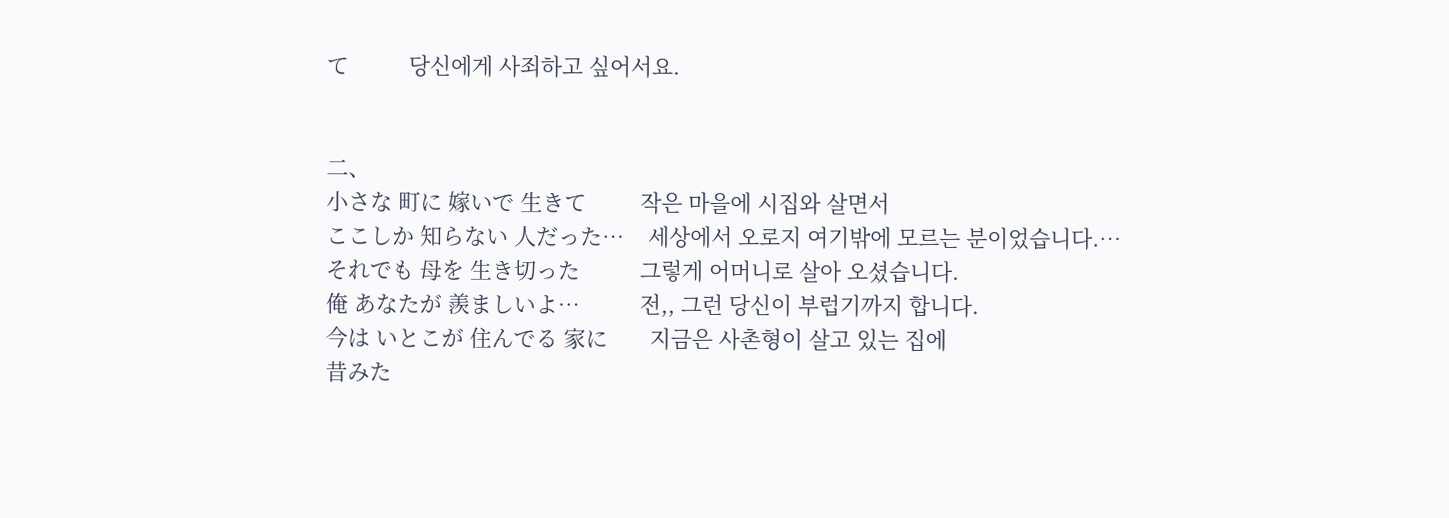て          당신에게 사죄하고 싶어서요.


二、
小さな 町に 嫁いで 生きて         작은 마을에 시집와 살면서
ここしか 知らない 人だった…    세상에서 오로지 여기밖에 모르는 분이었습니다.…
それでも 母を 生き切った          그렇게 어머니로 살아 오셨습니다.
俺 あなたが 羨ましいよ…          전,, 그런 당신이 부럽기까지 합니다.
今は いとこが 住んでる 家に       지금은 사촌형이 살고 있는 집에
昔みた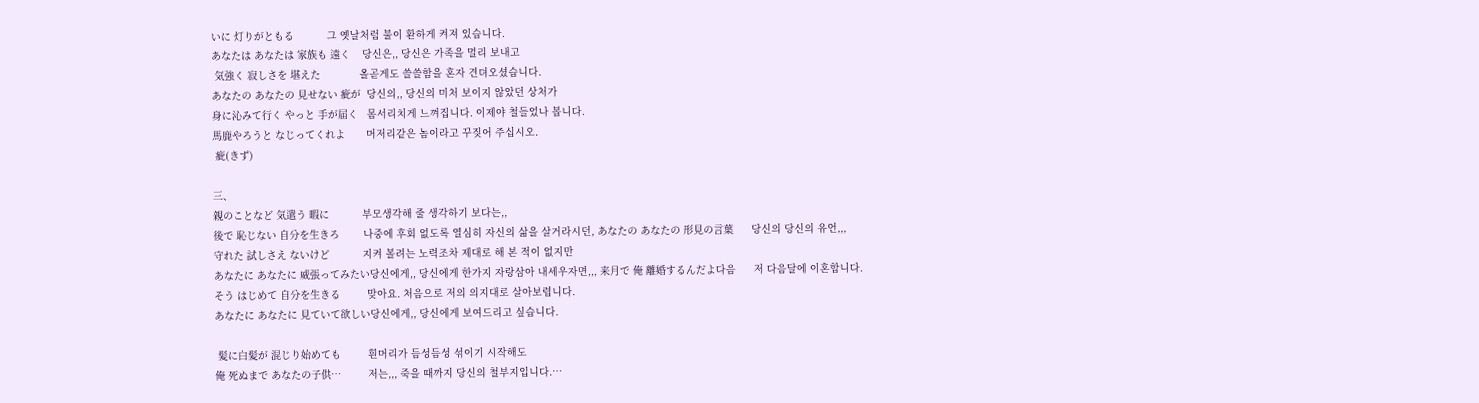いに 灯りがともる           그 옛날처럼 불이 환하게 켜져 있습니다.
あなたは あなたは 家族も 遠く    당신은,, 당신은 가족을 멀리 보내고
 気強く 寂しさを 堪えた             올곧게도 쓸쓸함을 혼자 견뎌오셨습니다.
あなたの あなたの 見せない 疵が  당신의,, 당신의 미처 보이지 않았던 상처가
身に沁みて行く やっと 手が届く   몸서리치게 느껴집니다. 이제야 철들었나 봅니다.
馬鹿やろうと なじってくれよ       머저리같은 놈이라고 꾸짖어 주십시오.
 疵(きず)

三、
親のことなど 気遣う 暇に           부모생각해 줄 생각하기 보다는,,
後で 恥じない 自分を生きろ        나중에 후회 없도록 열심히 자신의 삶을 살거라시던, あなたの あなたの 形見の言葉      당신의 당신의 유언,,,
守れた 試しさえ ないけど           지켜 볼려는 노력조차 제대로 해 본 적이 없지만
あなたに あなたに 威張ってみたい당신에게,, 당신에게 한가지 자랑삼아 내세우자면,,, 来月で 俺 離婚するんだよ다음      저 다음달에 이혼합니다.
そう はじめて 自分を生きる         맞아요. 처음으로 저의 의지대로 살아보렵니다.
あなたに あなたに 見ていて欲しい당신에게,, 당신에게 보여드리고 싶습니다.

 髪に白髪が 混じり始めても         흰머리가 듬성듬성 섞이기 시작해도
俺 死ぬまで あなたの子供…         저는,,, 죽을 때까지 당신의 철부지입니다.…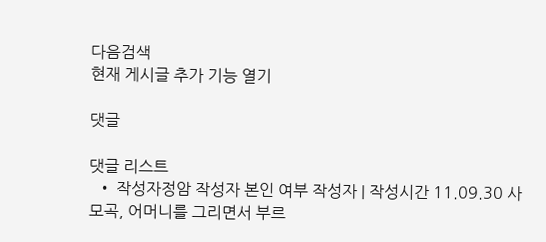다음검색
현재 게시글 추가 기능 열기

댓글

댓글 리스트
  • 작성자정암 작성자 본인 여부 작성자 | 작성시간 11.09.30 사모곡, 어머니를 그리면서 부르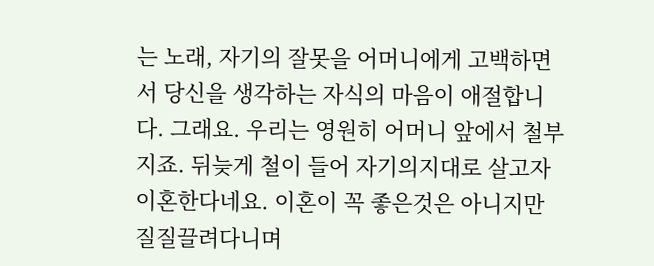는 노래, 자기의 잘못을 어머니에게 고백하면서 당신을 생각하는 자식의 마음이 애절합니다. 그래요. 우리는 영원히 어머니 앞에서 철부지죠. 뒤늦게 철이 들어 자기의지대로 살고자 이혼한다네요. 이혼이 꼭 좋은것은 아니지만 질질끌려다니며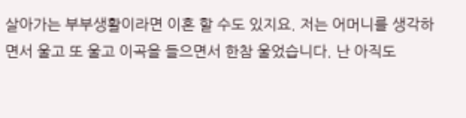살아가는 부부생활이라면 이혼 할 수도 있지요. 저는 어머니를 생각하면서 울고 또 울고 이곡을 들으면서 한참 울었습니다. 난 아직도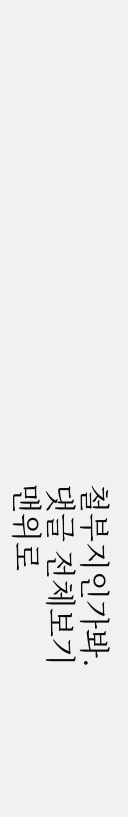철부지인가봐.
댓글 전체보기
맨위로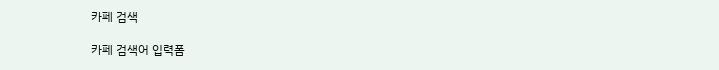카페 검색

카페 검색어 입력폼